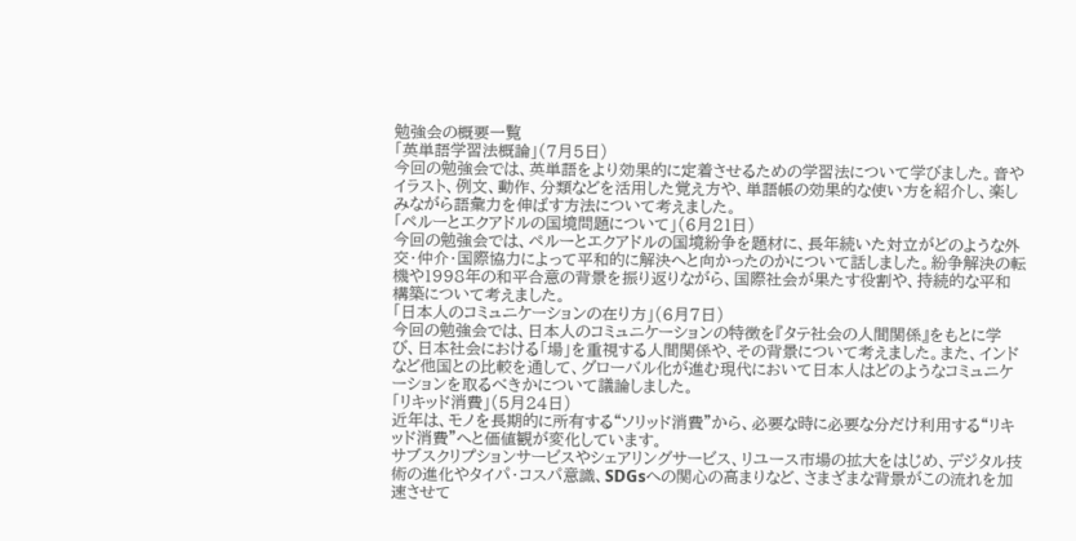勉強会の概要一覧
「英単語学習法概論」(7月5日)
今回の勉強会では、英単語をより効果的に定着させるための学習法について学びました。音やイラスト、例文、動作、分類などを活用した覚え方や、単語帳の効果的な使い方を紹介し、楽しみながら語彙力を伸ばす方法について考えました。
「ペルーとエクアドルの国境問題について」(6月21日)
今回の勉強会では、ペルーとエクアドルの国境紛争を題材に、長年続いた対立がどのような外交・仲介・国際協力によって平和的に解決へと向かったのかについて話しました。紛争解決の転機や1998年の和平合意の背景を振り返りながら、国際社会が果たす役割や、持続的な平和構築について考えました。
「日本人のコミュニケーションの在り方」(6月7日)
今回の勉強会では、日本人のコミュニケーションの特徴を『タテ社会の人間関係』をもとに学び、日本社会における「場」を重視する人間関係や、その背景について考えました。また、インドなど他国との比較を通して、グローバル化が進む現代において日本人はどのようなコミュニケーションを取るべきかについて議論しました。
「リキッド消費」(5月24日)
近年は、モノを長期的に所有する“ソリッド消費”から、必要な時に必要な分だけ利用する“リキッド消費”へと価値観が変化しています。
サブスクリプションサービスやシェアリングサービス、リユース市場の拡大をはじめ、デジタル技術の進化やタイパ・コスパ意識、SDGsへの関心の高まりなど、さまざまな背景がこの流れを加速させて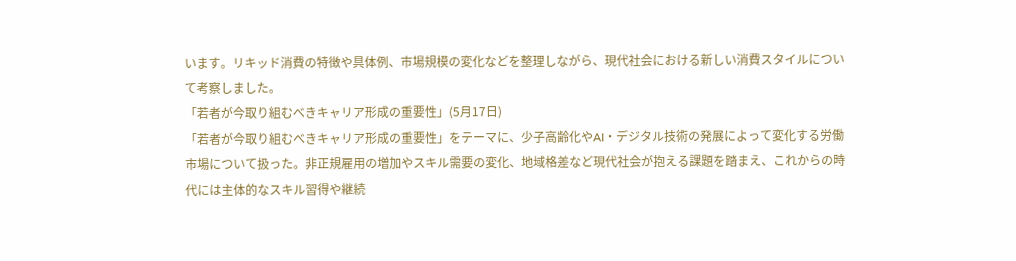います。リキッド消費の特徴や具体例、市場規模の変化などを整理しながら、現代社会における新しい消費スタイルについて考察しました。
「若者が今取り組むべきキャリア形成の重要性」(5月17日)
「若者が今取り組むべきキャリア形成の重要性」をテーマに、少子高齢化やAI・デジタル技術の発展によって変化する労働市場について扱った。非正規雇用の増加やスキル需要の変化、地域格差など現代社会が抱える課題を踏まえ、これからの時代には主体的なスキル習得や継続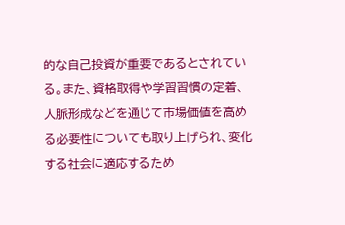的な自己投資が重要であるとされている。また、資格取得や学習習慣の定着、人脈形成などを通じて市場価値を高める必要性についても取り上げられ、変化する社会に適応するため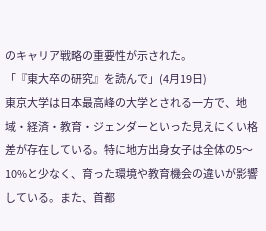のキャリア戦略の重要性が示された。
「『東大卒の研究』を読んで」(4月19日)
東京大学は日本最高峰の大学とされる一方で、地域・経済・教育・ジェンダーといった見えにくい格差が存在している。特に地方出身女子は全体の5〜10%と少なく、育った環境や教育機会の違いが影響している。また、首都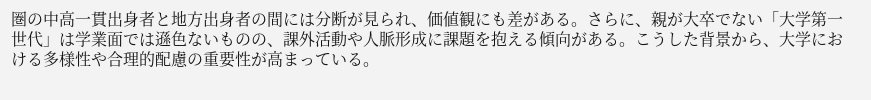圏の中高一貫出身者と地方出身者の間には分断が見られ、価値観にも差がある。さらに、親が大卒でない「大学第一世代」は学業面では遜色ないものの、課外活動や人脈形成に課題を抱える傾向がある。こうした背景から、大学における多様性や合理的配慮の重要性が高まっている。